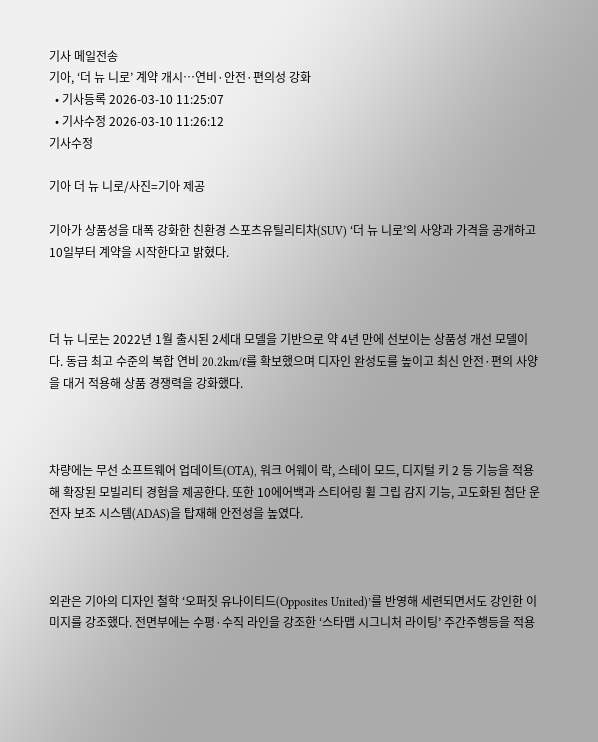기사 메일전송
기아, ‘더 뉴 니로’ 계약 개시…연비·안전·편의성 강화
  • 기사등록 2026-03-10 11:25:07
  • 기사수정 2026-03-10 11:26:12
기사수정

기아 더 뉴 니로/사진=기아 제공

기아가 상품성을 대폭 강화한 친환경 스포츠유틸리티차(SUV) ‘더 뉴 니로’의 사양과 가격을 공개하고 10일부터 계약을 시작한다고 밝혔다.



더 뉴 니로는 2022년 1월 출시된 2세대 모델을 기반으로 약 4년 만에 선보이는 상품성 개선 모델이다. 동급 최고 수준의 복합 연비 20.2km/ℓ를 확보했으며 디자인 완성도를 높이고 최신 안전·편의 사양을 대거 적용해 상품 경쟁력을 강화했다.



차량에는 무선 소프트웨어 업데이트(OTA), 워크 어웨이 락, 스테이 모드, 디지털 키 2 등 기능을 적용해 확장된 모빌리티 경험을 제공한다. 또한 10에어백과 스티어링 휠 그립 감지 기능, 고도화된 첨단 운전자 보조 시스템(ADAS)을 탑재해 안전성을 높였다.



외관은 기아의 디자인 철학 ‘오퍼짓 유나이티드(Opposites United)’를 반영해 세련되면서도 강인한 이미지를 강조했다. 전면부에는 수평·수직 라인을 강조한 ‘스타맵 시그니처 라이팅’ 주간주행등을 적용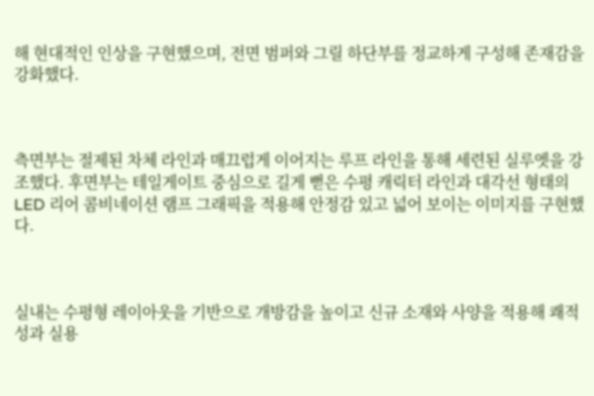해 현대적인 인상을 구현했으며, 전면 범퍼와 그릴 하단부를 정교하게 구성해 존재감을 강화했다.



측면부는 절제된 차체 라인과 매끄럽게 이어지는 루프 라인을 통해 세련된 실루엣을 강조했다. 후면부는 테일게이트 중심으로 길게 뻗은 수평 캐릭터 라인과 대각선 형태의 LED 리어 콤비네이션 램프 그래픽을 적용해 안정감 있고 넓어 보이는 이미지를 구현했다.



실내는 수평형 레이아웃을 기반으로 개방감을 높이고 신규 소재와 사양을 적용해 쾌적성과 실용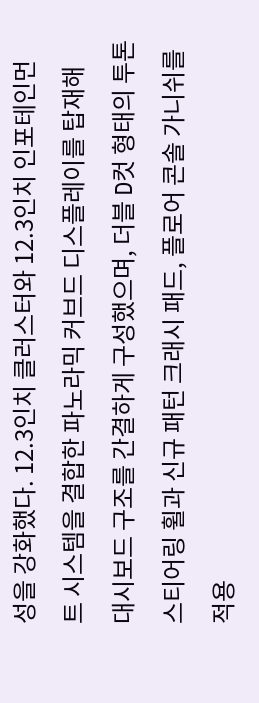성을 강화했다. 12.3인치 클러스터와 12.3인치 인포테인먼트 시스템을 결합한 파노라믹 커브드 디스플레이를 탑재해 대시보드 구조를 간결하게 구성했으며, 더블 D컷 형태의 투톤 스티어링 휠과 신규 패턴 크래시 패드, 플로어 콘솔 가니쉬를 적용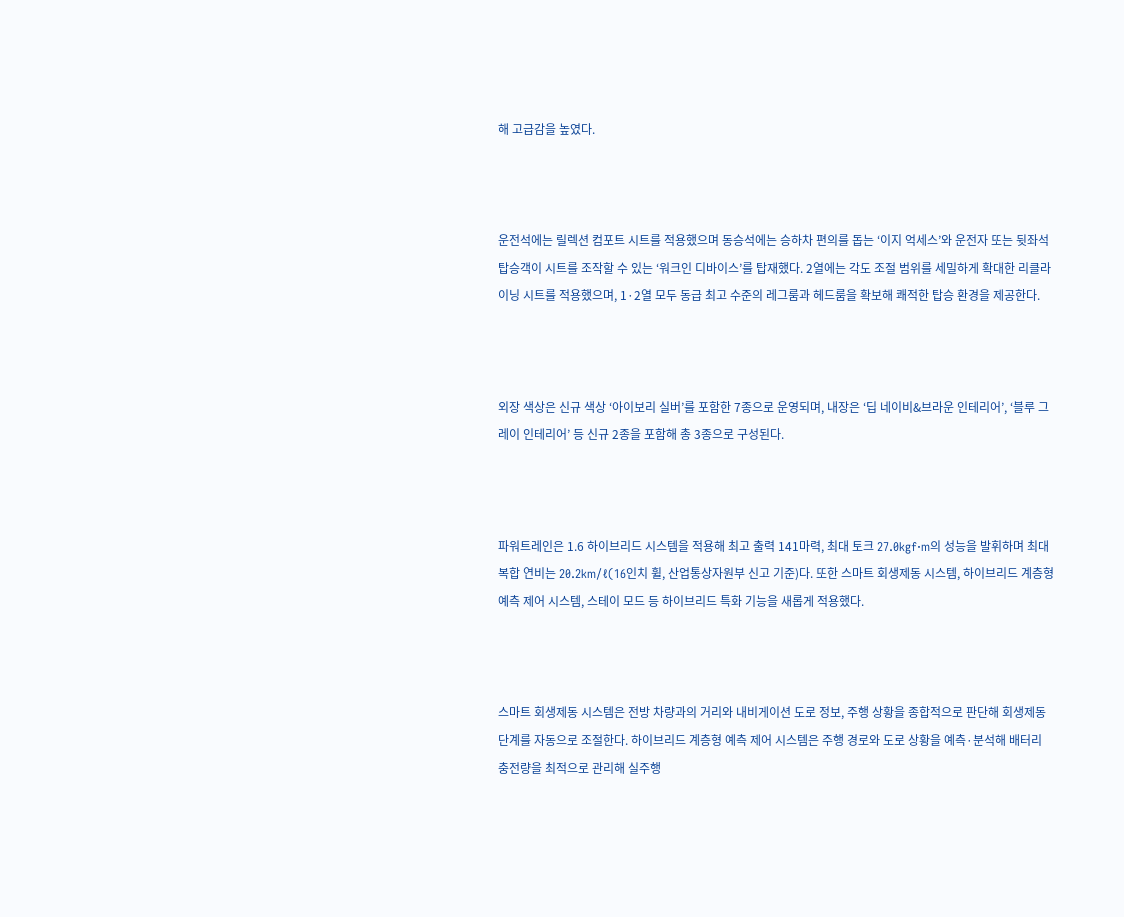해 고급감을 높였다.



운전석에는 릴렉션 컴포트 시트를 적용했으며 동승석에는 승하차 편의를 돕는 ‘이지 억세스’와 운전자 또는 뒷좌석 탑승객이 시트를 조작할 수 있는 ‘워크인 디바이스’를 탑재했다. 2열에는 각도 조절 범위를 세밀하게 확대한 리클라이닝 시트를 적용했으며, 1·2열 모두 동급 최고 수준의 레그룸과 헤드룸을 확보해 쾌적한 탑승 환경을 제공한다.



외장 색상은 신규 색상 ‘아이보리 실버’를 포함한 7종으로 운영되며, 내장은 ‘딥 네이비&브라운 인테리어’, ‘블루 그레이 인테리어’ 등 신규 2종을 포함해 총 3종으로 구성된다.



파워트레인은 1.6 하이브리드 시스템을 적용해 최고 출력 141마력, 최대 토크 27.0kgf·m의 성능을 발휘하며 최대 복합 연비는 20.2km/ℓ(16인치 휠, 산업통상자원부 신고 기준)다. 또한 스마트 회생제동 시스템, 하이브리드 계층형 예측 제어 시스템, 스테이 모드 등 하이브리드 특화 기능을 새롭게 적용했다.



스마트 회생제동 시스템은 전방 차량과의 거리와 내비게이션 도로 정보, 주행 상황을 종합적으로 판단해 회생제동 단계를 자동으로 조절한다. 하이브리드 계층형 예측 제어 시스템은 주행 경로와 도로 상황을 예측·분석해 배터리 충전량을 최적으로 관리해 실주행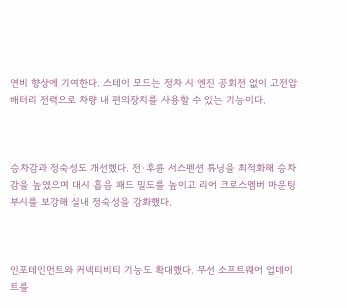연비 향상에 기여한다. 스테이 모드는 정차 시 엔진 공회전 없이 고전압 배터리 전력으로 차량 내 편의장치를 사용할 수 있는 기능이다.



승차감과 정숙성도 개선했다. 전·후륜 서스펜션 튜닝을 최적화해 승차감을 높였으며 대시 흡음 패드 밀도를 높이고 리어 크로스멤버 마운팅 부시를 보강해 실내 정숙성을 강화했다.



인포테인먼트와 커넥티비티 기능도 확대했다. 무선 소프트웨어 업데이트를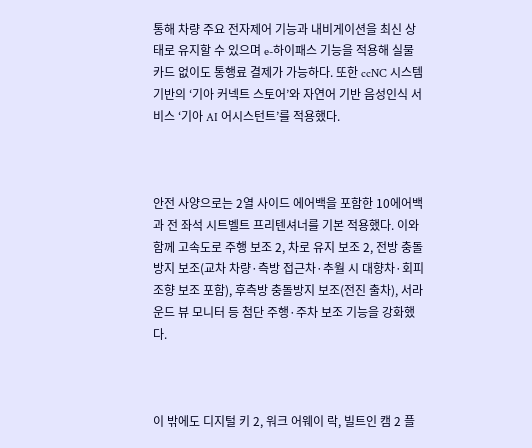통해 차량 주요 전자제어 기능과 내비게이션을 최신 상태로 유지할 수 있으며 e-하이패스 기능을 적용해 실물 카드 없이도 통행료 결제가 가능하다. 또한 ccNC 시스템 기반의 ‘기아 커넥트 스토어’와 자연어 기반 음성인식 서비스 ‘기아 AI 어시스턴트’를 적용했다.



안전 사양으로는 2열 사이드 에어백을 포함한 10에어백과 전 좌석 시트벨트 프리텐셔너를 기본 적용했다. 이와 함께 고속도로 주행 보조 2, 차로 유지 보조 2, 전방 충돌방지 보조(교차 차량·측방 접근차·추월 시 대향차·회피 조향 보조 포함), 후측방 충돌방지 보조(전진 출차), 서라운드 뷰 모니터 등 첨단 주행·주차 보조 기능을 강화했다.



이 밖에도 디지털 키 2, 워크 어웨이 락, 빌트인 캠 2 플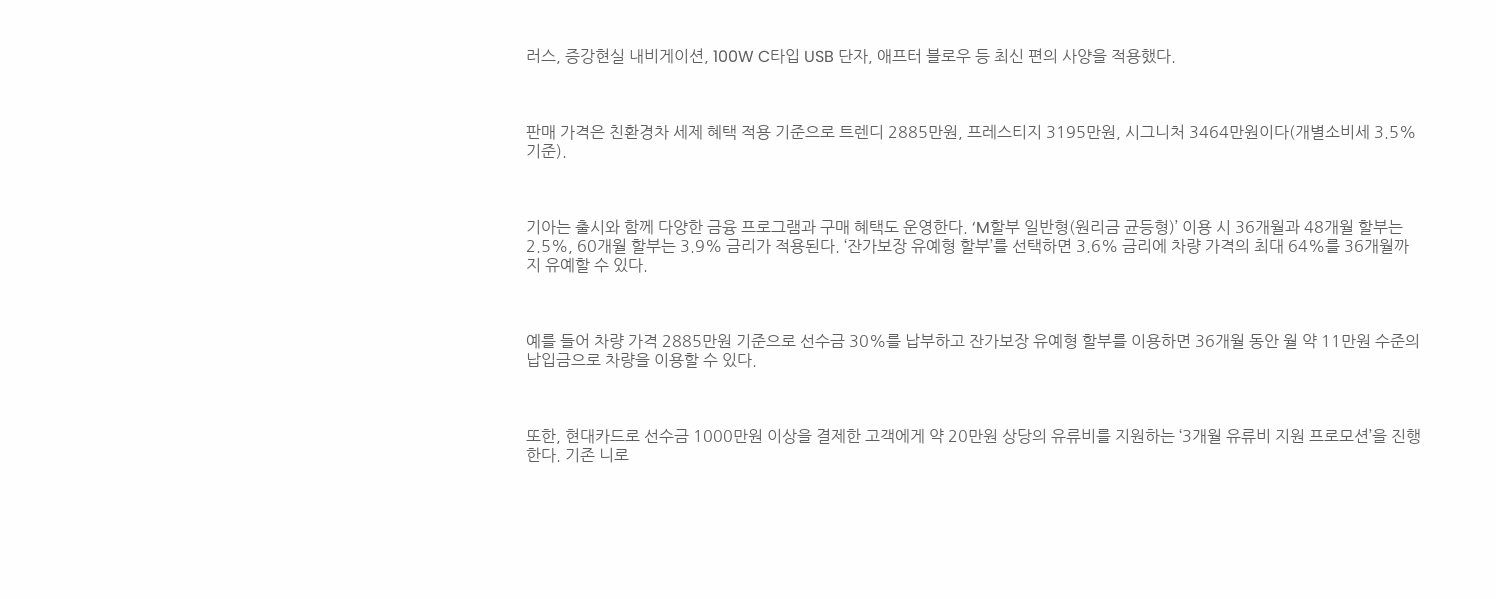러스, 증강현실 내비게이션, 100W C타입 USB 단자, 애프터 블로우 등 최신 편의 사양을 적용했다.



판매 가격은 친환경차 세제 혜택 적용 기준으로 트렌디 2885만원, 프레스티지 3195만원, 시그니처 3464만원이다(개별소비세 3.5% 기준).



기아는 출시와 함께 다양한 금융 프로그램과 구매 혜택도 운영한다. ‘M할부 일반형(원리금 균등형)’ 이용 시 36개월과 48개월 할부는 2.5%, 60개월 할부는 3.9% 금리가 적용된다. ‘잔가보장 유예형 할부’를 선택하면 3.6% 금리에 차량 가격의 최대 64%를 36개월까지 유예할 수 있다.



예를 들어 차량 가격 2885만원 기준으로 선수금 30%를 납부하고 잔가보장 유예형 할부를 이용하면 36개월 동안 월 약 11만원 수준의 납입금으로 차량을 이용할 수 있다.



또한, 현대카드로 선수금 1000만원 이상을 결제한 고객에게 약 20만원 상당의 유류비를 지원하는 ‘3개월 유류비 지원 프로모션’을 진행한다. 기존 니로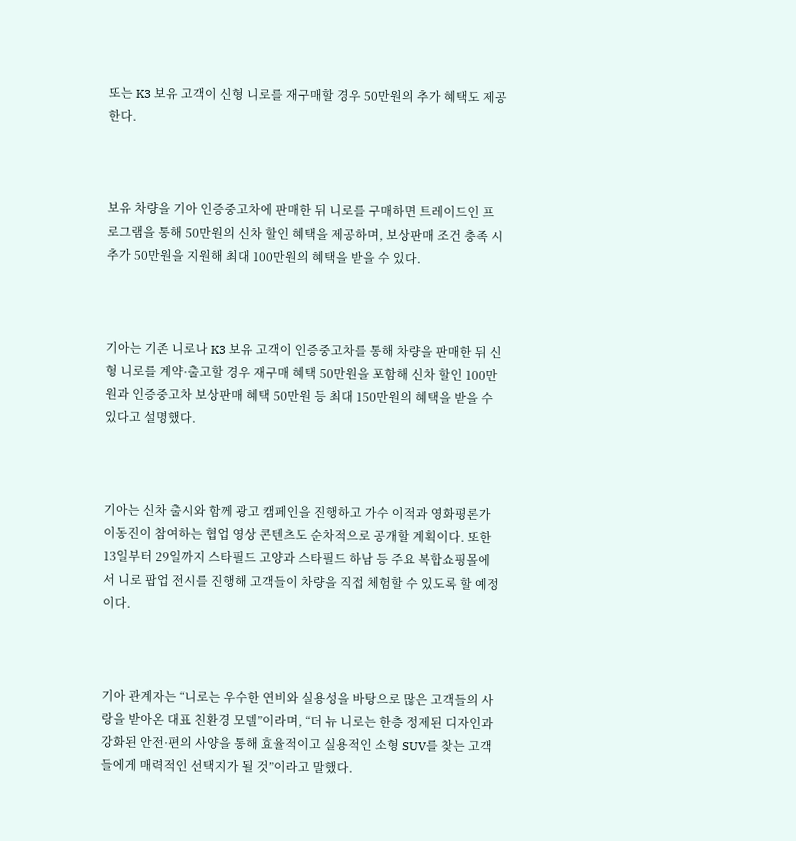또는 K3 보유 고객이 신형 니로를 재구매할 경우 50만원의 추가 혜택도 제공한다.



보유 차량을 기아 인증중고차에 판매한 뒤 니로를 구매하면 트레이드인 프로그램을 통해 50만원의 신차 할인 혜택을 제공하며, 보상판매 조건 충족 시 추가 50만원을 지원해 최대 100만원의 혜택을 받을 수 있다.



기아는 기존 니로나 K3 보유 고객이 인증중고차를 통해 차량을 판매한 뒤 신형 니로를 계약·출고할 경우 재구매 혜택 50만원을 포함해 신차 할인 100만원과 인증중고차 보상판매 혜택 50만원 등 최대 150만원의 혜택을 받을 수 있다고 설명했다.



기아는 신차 출시와 함께 광고 캠페인을 진행하고 가수 이적과 영화평론가 이동진이 참여하는 협업 영상 콘텐츠도 순차적으로 공개할 계획이다. 또한 13일부터 29일까지 스타필드 고양과 스타필드 하남 등 주요 복합쇼핑몰에서 니로 팝업 전시를 진행해 고객들이 차량을 직접 체험할 수 있도록 할 예정이다.



기아 관계자는 “니로는 우수한 연비와 실용성을 바탕으로 많은 고객들의 사랑을 받아온 대표 친환경 모델”이라며, “더 뉴 니로는 한층 정제된 디자인과 강화된 안전·편의 사양을 통해 효율적이고 실용적인 소형 SUV를 찾는 고객들에게 매력적인 선택지가 될 것”이라고 말했다.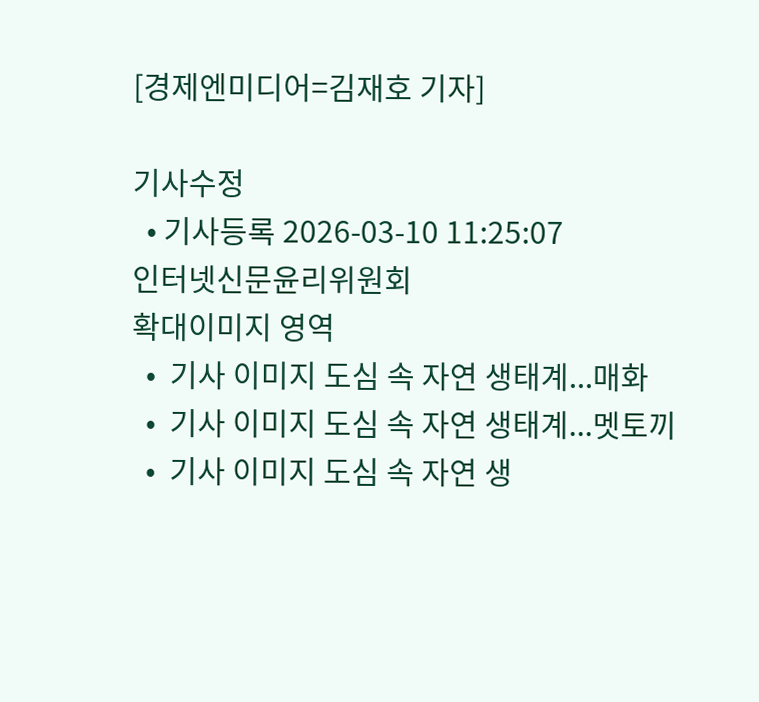[경제엔미디어=김재호 기자]

기사수정
  • 기사등록 2026-03-10 11:25:07
인터넷신문윤리위원회
확대이미지 영역
  •  기사 이미지 도심 속 자연 생태계...매화
  •  기사 이미지 도심 속 자연 생태계...멧토끼
  •  기사 이미지 도심 속 자연 생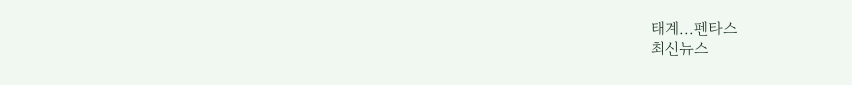태계...펜타스
최신뉴스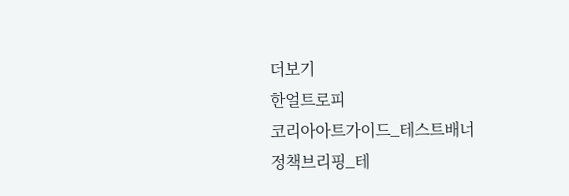더보기
한얼트로피
코리아아트가이드_테스트배너
정책브리핑_테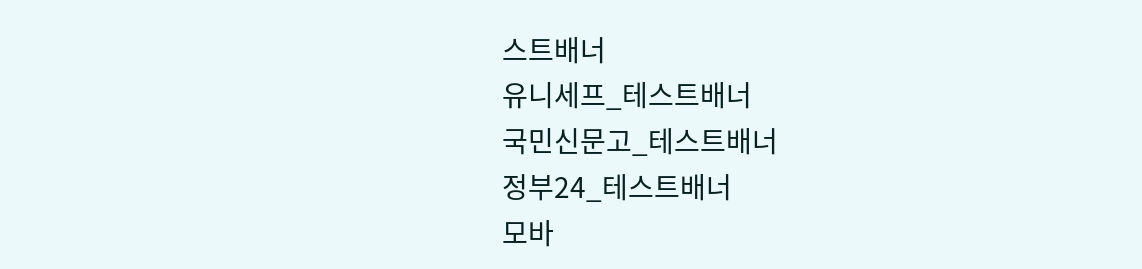스트배너
유니세프_테스트배너
국민신문고_테스트배너
정부24_테스트배너
모바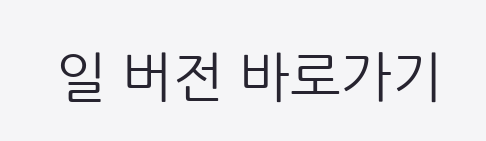일 버전 바로가기